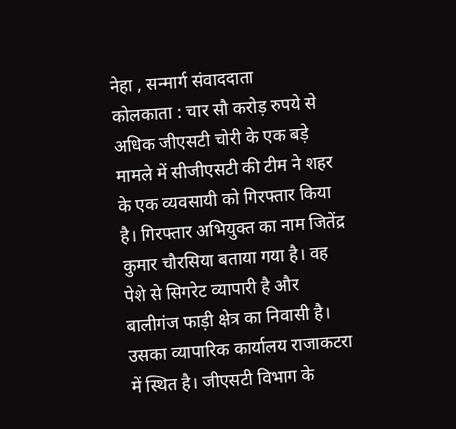नेहा , सन्मार्ग संवाददाता
कोलकाता : चार सौ करोड़ रुपये से अधिक जीएसटी चोरी के एक बड़े मामले में सीजीएसटी की टीम ने शहर के एक व्यवसायी को गिरफ्तार किया है। गिरफ्तार अभियुक्त का नाम जितेंद्र कुमार चौरसिया बताया गया है। वह पेशे से सिगरेट व्यापारी है और बालीगंज फाड़ी क्षेत्र का निवासी है। उसका व्यापारिक कार्यालय राजाकटरा में स्थित है। जीएसटी विभाग के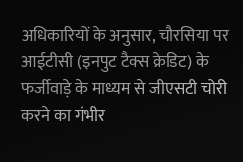अधिकारियों के अनुसार, चौरसिया पर आईटीसी (इनपुट टैक्स क्रेडिट) के फर्जीवाड़े के माध्यम से जीएसटी चोरी करने का गंभीर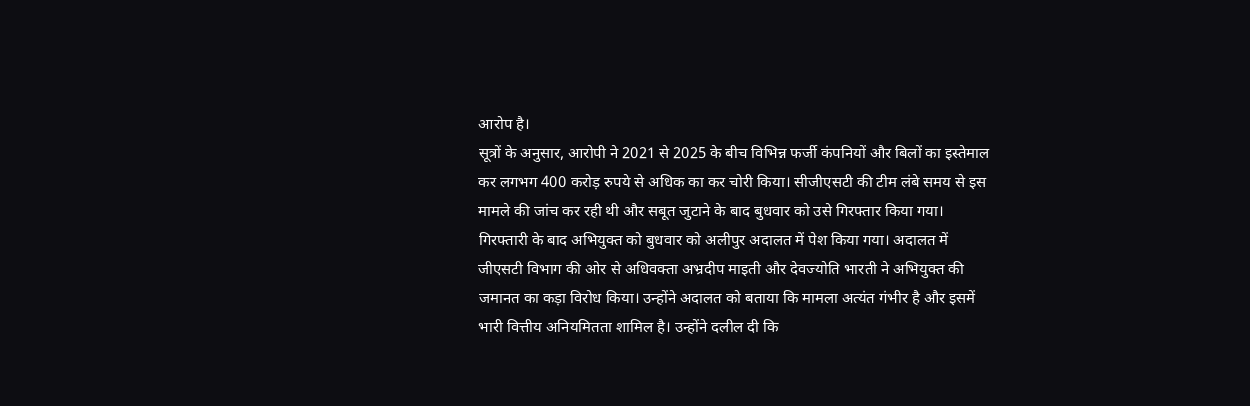आरोप है।
सूत्रों के अनुसार, आरोपी ने 2021 से 2025 के बीच विभिन्न फर्जी कंपनियों और बिलों का इस्तेमाल कर लगभग 400 करोड़ रुपये से अधिक का कर चोरी किया। सीजीएसटी की टीम लंबे समय से इस मामले की जांच कर रही थी और सबूत जुटाने के बाद बुधवार को उसे गिरफ्तार किया गया।
गिरफ्तारी के बाद अभियुक्त को बुधवार को अलीपुर अदालत में पेश किया गया। अदालत में जीएसटी विभाग की ओर से अधिवक्ता अभ्रदीप माइती और देवज्योति भारती ने अभियुक्त की जमानत का कड़ा विरोध किया। उन्होंने अदालत को बताया कि मामला अत्यंत गंभीर है और इसमें भारी वित्तीय अनियमितता शामिल है। उन्होंने दलील दी कि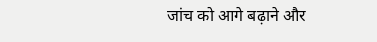जांच को आगे बढ़ाने और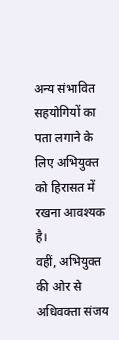अन्य संभावित सहयोगियों का पता लगाने के लिए अभियुक्त को हिरासत में रखना आवश्यक है।
वहीं, अभियुक्त की ओर से अधिवक्ता संजय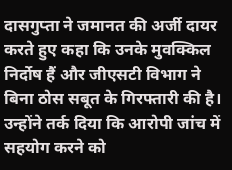दासगुप्ता ने जमानत की अर्जी दायर करते हुए कहा कि उनके मुवक्किल निर्दोष हैं और जीएसटी विभाग ने बिना ठोस सबूत के गिरफ्तारी की है। उन्होंने तर्क दिया कि आरोपी जांच में सहयोग करने को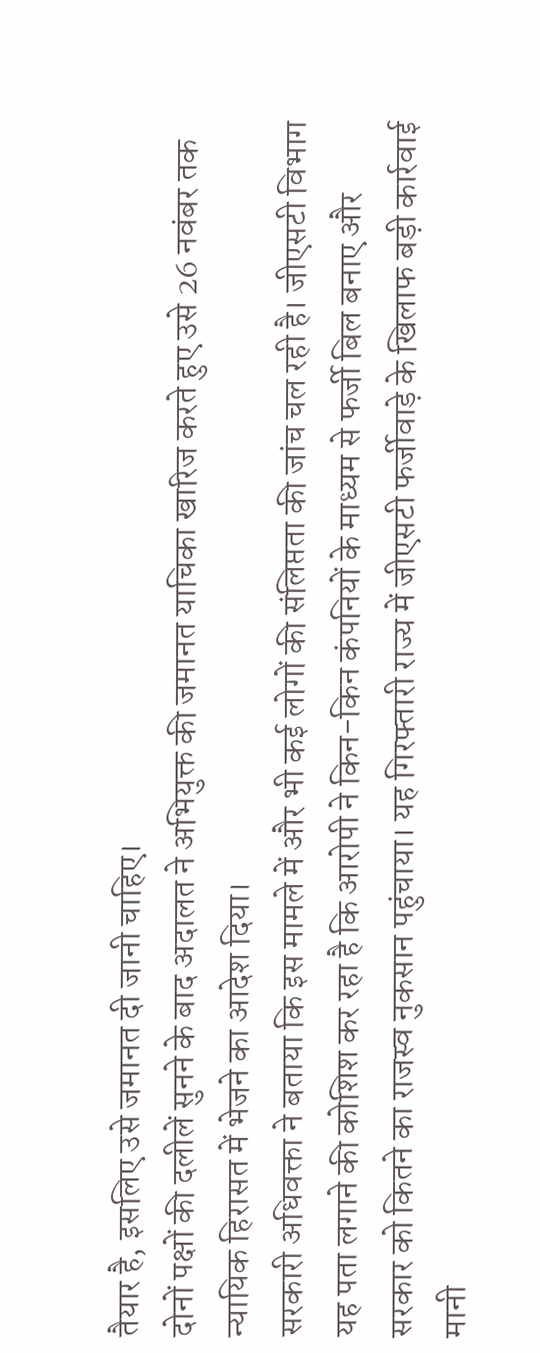तैयार है, इसलिए उसे जमानत दी जानी चाहिए।
दोनों पक्षों की दलीलें सुनने के बाद अदालत ने अभियुक्त की जमानत याचिका खारिज करते हुए उसे 26 नवंबर तक न्यायिक हिरासत में भेजने का आदेश दिया।
सरकारी अधिवक्ता ने बताया कि इस मामले में और भी कई लोगों की संलिप्तता की जांच चल रही है। जीएसटी विभाग यह पता लगाने की कोशिश कर रहा है कि आरोपी ने किन-किन कंपनियों के माध्यम से फर्जी बिल बनाए और सरकार को कितने का राजस्व नुकसान पहुंचाया। यह गिरफ्तारी राज्य में जीएसटी फर्जीवाड़े के खिलाफ बड़ी कार्रवाई मानी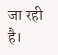जा रही है।